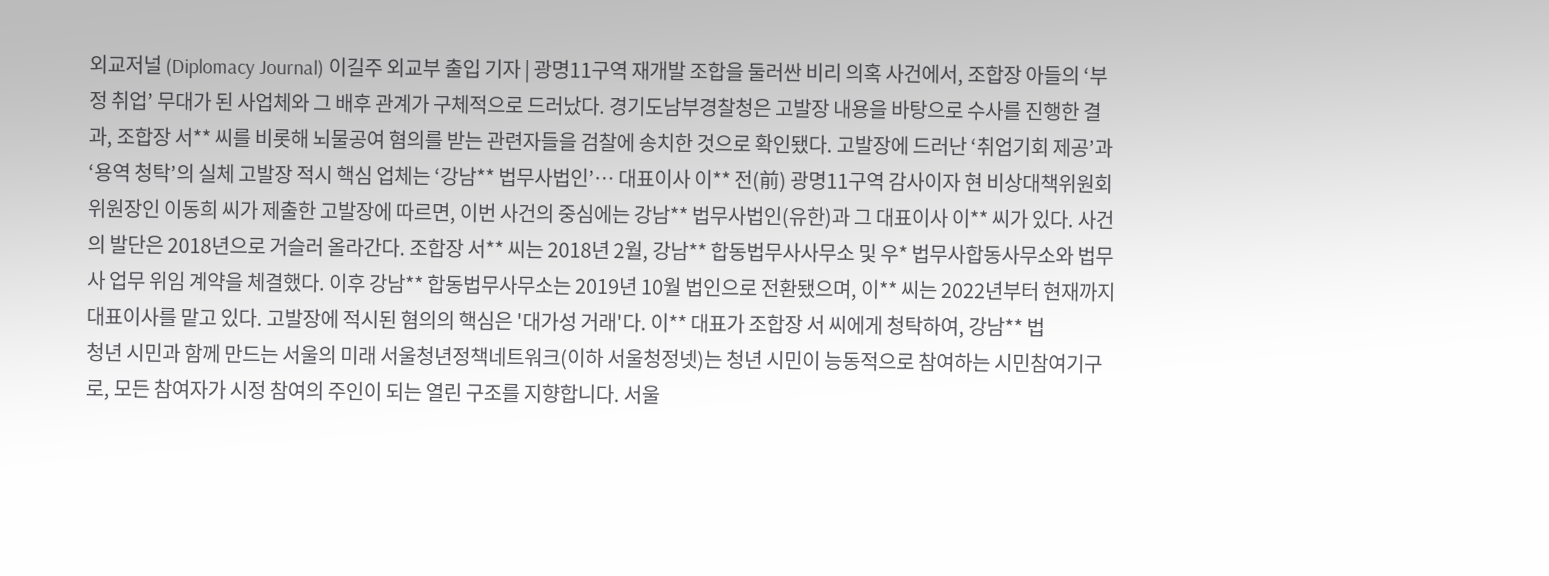외교저널 (Diplomacy Journal) 이길주 외교부 출입 기자 | 광명11구역 재개발 조합을 둘러싼 비리 의혹 사건에서, 조합장 아들의 ‘부정 취업’ 무대가 된 사업체와 그 배후 관계가 구체적으로 드러났다. 경기도남부경찰청은 고발장 내용을 바탕으로 수사를 진행한 결과, 조합장 서** 씨를 비롯해 뇌물공여 혐의를 받는 관련자들을 검찰에 송치한 것으로 확인됐다. 고발장에 드러난 ‘취업기회 제공’과 ‘용역 청탁’의 실체 고발장 적시 핵심 업체는 ‘강남** 법무사법인’… 대표이사 이** 전(前) 광명11구역 감사이자 현 비상대책위원회 위원장인 이동희 씨가 제출한 고발장에 따르면, 이번 사건의 중심에는 강남** 법무사법인(유한)과 그 대표이사 이** 씨가 있다. 사건의 발단은 2018년으로 거슬러 올라간다. 조합장 서** 씨는 2018년 2월, 강남** 합동법무사사무소 및 우* 법무사합동사무소와 법무사 업무 위임 계약을 체결했다. 이후 강남** 합동법무사무소는 2019년 10월 법인으로 전환됐으며, 이** 씨는 2022년부터 현재까지 대표이사를 맡고 있다. 고발장에 적시된 혐의의 핵심은 '대가성 거래'다. 이** 대표가 조합장 서 씨에게 청탁하여, 강남** 법
청년 시민과 함께 만드는 서울의 미래 서울청년정책네트워크(이하 서울청정넷)는 청년 시민이 능동적으로 참여하는 시민참여기구로, 모든 참여자가 시정 참여의 주인이 되는 열린 구조를 지향합니다. 서울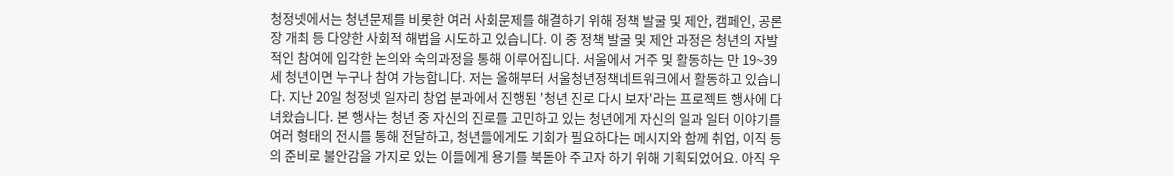청정넷에서는 청년문제를 비롯한 여러 사회문제를 해결하기 위해 정책 발굴 및 제안, 캠페인, 공론장 개최 등 다양한 사회적 해법을 시도하고 있습니다. 이 중 정책 발굴 및 제안 과정은 청년의 자발적인 참여에 입각한 논의와 숙의과정을 통해 이루어집니다. 서울에서 거주 및 활동하는 만 19~39세 청년이면 누구나 참여 가능합니다. 저는 올해부터 서울청년정책네트워크에서 활동하고 있습니다. 지난 20일 청정넷 일자리 창업 분과에서 진행된 '청년 진로 다시 보자'라는 프로젝트 행사에 다녀왔습니다. 본 행사는 청년 중 자신의 진로를 고민하고 있는 청년에게 자신의 일과 일터 이야기를 여러 형태의 전시를 통해 전달하고, 청년들에게도 기회가 필요하다는 메시지와 함께 취업, 이직 등의 준비로 불안감을 가지로 있는 이들에게 용기를 북돋아 주고자 하기 위해 기획되었어요. 아직 우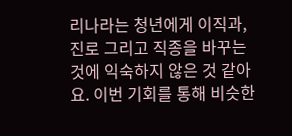리나라는 청년에게 이직과, 진로 그리고 직종을 바꾸는 것에 익숙하지 않은 것 같아요. 이번 기회를 통해 비슷한